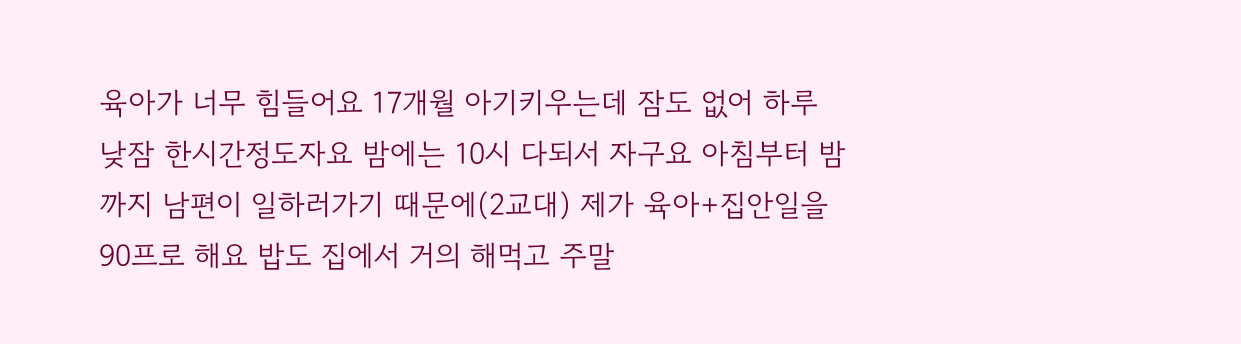육아가 너무 힘들어요 17개월 아기키우는데 잠도 없어 하루 낮잠 한시간정도자요 밤에는 10시 다되서 자구요 아침부터 밤까지 남편이 일하러가기 때문에(2교대) 제가 육아+집안일을 90프로 해요 밥도 집에서 거의 해먹고 주말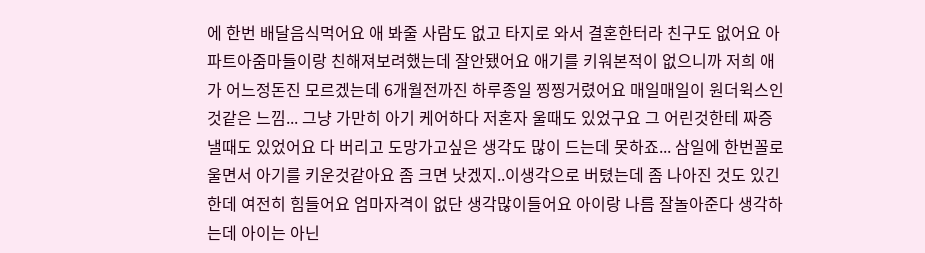에 한번 배달음식먹어요 애 봐줄 사람도 없고 타지로 와서 결혼한터라 친구도 없어요 아파트아줌마들이랑 친해져보려했는데 잘안됐어요 애기를 키워본적이 없으니까 저희 애가 어느정돈진 모르겠는데 6개월전까진 하루종일 찡찡거렸어요 매일매일이 원더윅스인것같은 느낌... 그냥 가만히 아기 케어하다 저혼자 울때도 있었구요 그 어린것한테 짜증낼때도 있었어요 다 버리고 도망가고싶은 생각도 많이 드는데 못하죠... 삼일에 한번꼴로 울면서 아기를 키운것같아요 좀 크면 낫겠지..이생각으로 버텼는데 좀 나아진 것도 있긴한데 여전히 힘들어요 엄마자격이 없단 생각많이들어요 아이랑 나름 잘놀아준다 생각하는데 아이는 아닌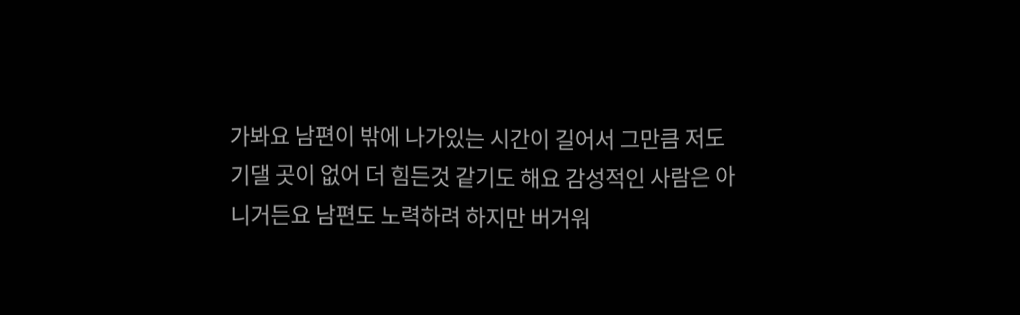가봐요 남편이 밖에 나가있는 시간이 길어서 그만큼 저도 기댈 곳이 없어 더 힘든것 같기도 해요 감성적인 사람은 아니거든요 남편도 노력하려 하지만 버거워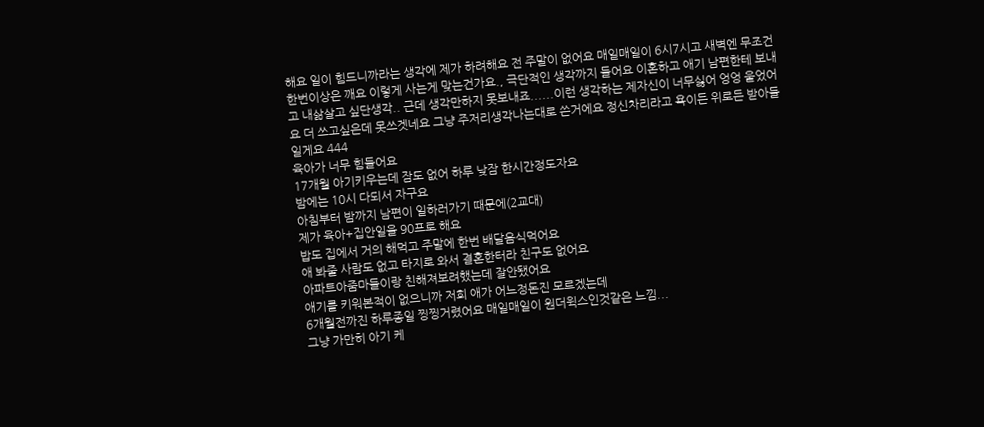해요 일이 힘드니까라는 생각에 제가 하려해요 전 주말이 없어요 매일매일이 6시7시고 새벽엔 무조건 한번이상은 깨요 이렇게 사는게 맞는건가요., 극단적인 생각까지 들어요 이혼하고 애기 남편한테 보내고 내삶살고 싶단생각.. 근데 생각만하지 못보내죠......이런 생각하는 제자신이 너무싫어 엉엉 울었어요 더 쓰고싶은데 못쓰겟네요 그냥 주저리생각나는대로 쓴거에요 정신차리라고 욕이든 위로든 받아들일게요 444
육아가 너무 힘들어요
17개월 아기키우는데 잠도 없어 하루 낮잠 한시간정도자요
밤에는 10시 다되서 자구요
아침부터 밤까지 남편이 일하러가기 때문에(2교대)
제가 육아+집안일을 90프로 해요
밥도 집에서 거의 해먹고 주말에 한번 배달음식먹어요
애 봐줄 사람도 없고 타지로 와서 결혼한터라 친구도 없어요
아파트아줌마들이랑 친해져보려했는데 잘안됐어요
애기를 키워본적이 없으니까 저희 애가 어느정돈진 모르겠는데
6개월전까진 하루종일 찡찡거렸어요 매일매일이 원더윅스인것같은 느낌...
그냥 가만히 아기 케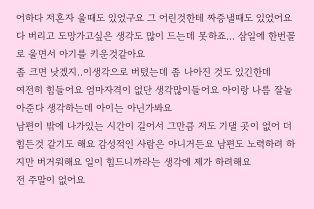어하다 저혼자 울때도 있었구요 그 어린것한테 짜증낼때도 있었어요 다 버리고 도망가고싶은 생각도 많이 드는데 못하죠... 삼일에 한번꼴로 울면서 아기를 키운것같아요
좀 크면 낫겠지..이생각으로 버텼는데 좀 나아진 것도 있긴한데
여전히 힘들어요 엄마자격이 없단 생각많이들어요 아이랑 나름 잘놀아준다 생각하는데 아이는 아닌가봐요
남편이 밖에 나가있는 시간이 길어서 그만큼 저도 기댈 곳이 없어 더 힘든것 같기도 해요 감성적인 사람은 아니거든요 남편도 노력하려 하지만 버거워해요 일이 힘드니까라는 생각에 제가 하려해요
전 주말이 없어요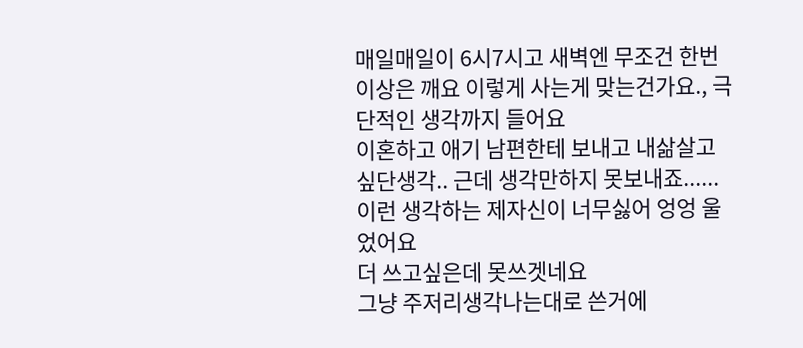매일매일이 6시7시고 새벽엔 무조건 한번이상은 깨요 이렇게 사는게 맞는건가요., 극단적인 생각까지 들어요
이혼하고 애기 남편한테 보내고 내삶살고 싶단생각.. 근데 생각만하지 못보내죠......이런 생각하는 제자신이 너무싫어 엉엉 울었어요
더 쓰고싶은데 못쓰겟네요
그냥 주저리생각나는대로 쓴거에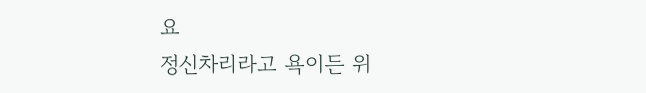요
정신차리라고 욕이든 위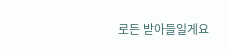로든 받아들일게요